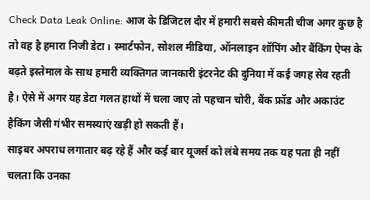Check Data Leak Online: आज के डिजिटल दौर में हमारी सबसे कीमती चीज अगर कुछ है तो वह है हमारा निजी डेटा। स्मार्टफोन, सोशल मीडिया, ऑनलाइन शॉपिंग और बैंकिंग ऐप्स के बढ़ते इस्तेमाल के साथ हमारी व्यक्तिगत जानकारी इंटरनेट की दुनिया में कई जगह सेव रहती है। ऐसे में अगर यह डेटा गलत हाथों में चला जाए तो पहचान चोरी, बैंक फ्रॉड और अकाउंट हैकिंग जैसी गंभीर समस्याएं खड़ी हो सकती हैं।
साइबर अपराध लगातार बढ़ रहे हैं और कई बार यूजर्स को लंबे समय तक यह पता ही नहीं चलता कि उनका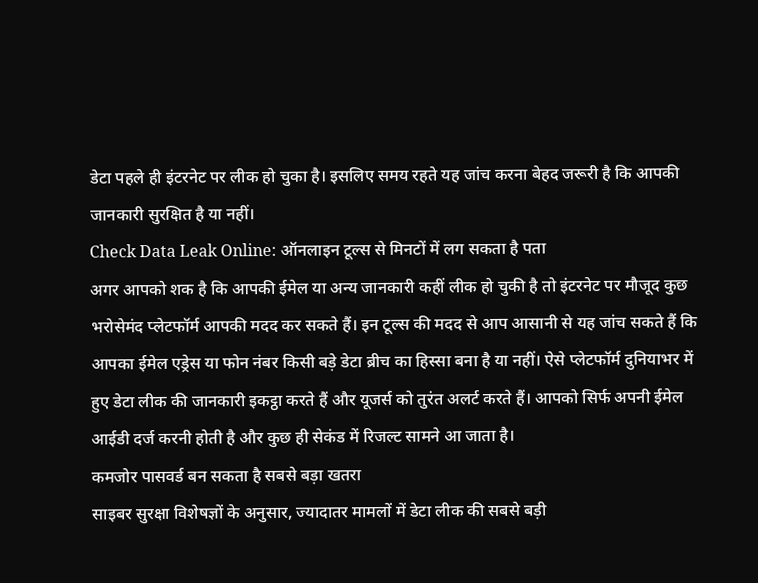डेटा पहले ही इंटरनेट पर लीक हो चुका है। इसलिए समय रहते यह जांच करना बेहद जरूरी है कि आपकी जानकारी सुरक्षित है या नहीं।
Check Data Leak Online: ऑनलाइन टूल्स से मिनटों में लग सकता है पता
अगर आपको शक है कि आपकी ईमेल या अन्य जानकारी कहीं लीक हो चुकी है तो इंटरनेट पर मौजूद कुछ भरोसेमंद प्लेटफॉर्म आपकी मदद कर सकते हैं। इन टूल्स की मदद से आप आसानी से यह जांच सकते हैं कि आपका ईमेल एड्रेस या फोन नंबर किसी बड़े डेटा ब्रीच का हिस्सा बना है या नहीं। ऐसे प्लेटफॉर्म दुनियाभर में हुए डेटा लीक की जानकारी इकट्ठा करते हैं और यूजर्स को तुरंत अलर्ट करते हैं। आपको सिर्फ अपनी ईमेल आईडी दर्ज करनी होती है और कुछ ही सेकंड में रिजल्ट सामने आ जाता है।
कमजोर पासवर्ड बन सकता है सबसे बड़ा खतरा
साइबर सुरक्षा विशेषज्ञों के अनुसार, ज्यादातर मामलों में डेटा लीक की सबसे बड़ी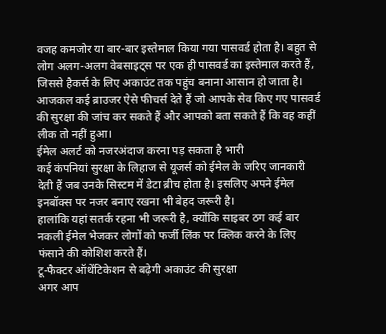वजह कमजोर या बार-बार इस्तेमाल किया गया पासवर्ड होता है। बहुत से लोग अलग-अलग वेबसाइट्स पर एक ही पासवर्ड का इस्तेमाल करते हैं, जिससे हैकर्स के लिए अकाउंट तक पहुंच बनाना आसान हो जाता है।
आजकल कई ब्राउजर ऐसे फीचर्स देते हैं जो आपके सेव किए गए पासवर्ड की सुरक्षा की जांच कर सकते हैं और आपको बता सकते हैं कि वह कहीं लीक तो नहीं हुआ।
ईमेल अलर्ट को नजरअंदाज करना पड़ सकता है भारी
कई कंपनियां सुरक्षा के लिहाज से यूजर्स को ईमेल के जरिए जानकारी देती हैं जब उनके सिस्टम में डेटा ब्रीच होता है। इसलिए अपने ईमेल इनबॉक्स पर नजर बनाए रखना भी बेहद जरूरी है।
हालांकि यहां सतर्क रहना भी जरूरी है, क्योंकि साइबर ठग कई बार नकली ईमेल भेजकर लोगों को फर्जी लिंक पर क्लिक करने के लिए फंसाने की कोशिश करते हैं।
टू-फैक्टर ऑथेंटिकेशन से बढ़ेगी अकाउंट की सुरक्षा
अगर आप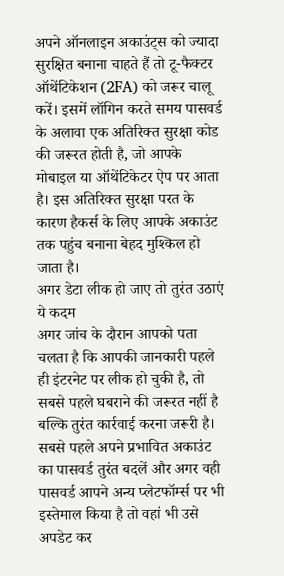अपने ऑनलाइन अकाउंट्स को ज्यादा सुरक्षित बनाना चाहते हैं तो टू-फैक्टर ऑथेंटिकेशन (2FA) को जरूर चालू करें। इसमें लॉगिन करते समय पासवर्ड के अलावा एक अतिरिक्त सुरक्षा कोड की जरूरत होती है, जो आपके मोबाइल या ऑथेंटिकेटर ऐप पर आता है। इस अतिरिक्त सुरक्षा परत के कारण हैकर्स के लिए आपके अकाउंट तक पहुंच बनाना बेहद मुश्किल हो जाता है।
अगर डेटा लीक हो जाए तो तुरंत उठाएं ये कदम
अगर जांच के दौरान आपको पता चलता है कि आपकी जानकारी पहले ही इंटरनेट पर लीक हो चुकी है, तो सबसे पहले घबराने की जरूरत नहीं है बल्कि तुरंत कार्रवाई करना जरूरी है। सबसे पहले अपने प्रभावित अकाउंट का पासवर्ड तुरंत बदलें और अगर वही पासवर्ड आपने अन्य प्लेटफॉर्म्स पर भी इस्तेमाल किया है तो वहां भी उसे अपडेट कर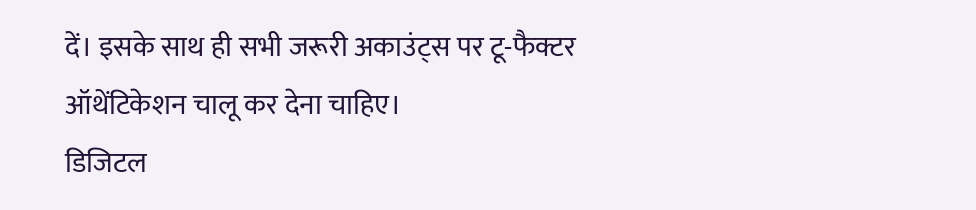दें। इसके साथ ही सभी जरूरी अकाउंट्स पर टू-फैक्टर ऑथेंटिकेशन चालू कर देना चाहिए।
डिजिटल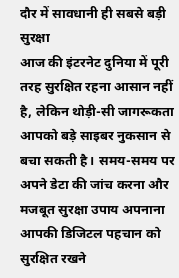दौर में सावधानी ही सबसे बड़ी सुरक्षा
आज की इंटरनेट दुनिया में पूरी तरह सुरक्षित रहना आसान नहीं है, लेकिन थोड़ी-सी जागरूकता आपको बड़े साइबर नुकसान से बचा सकती है। समय-समय पर अपने डेटा की जांच करना और मजबूत सुरक्षा उपाय अपनाना आपकी डिजिटल पहचान को सुरक्षित रखने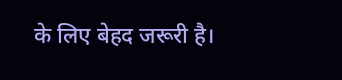के लिए बेहद जरूरी है।